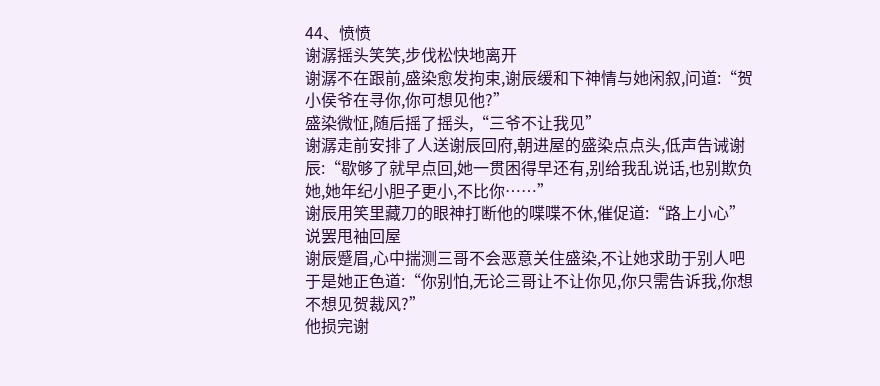44、愤愤
谢潺摇头笑笑,步伐松快地离开
谢潺不在跟前,盛染愈发拘束,谢辰缓和下神情与她闲叙,问道:“贺小侯爷在寻你,你可想见他?”
盛染微怔,随后摇了摇头,“三爷不让我见”
谢潺走前安排了人送谢辰回府,朝进屋的盛染点点头,低声告诫谢辰:“歇够了就早点回,她一贯困得早还有,别给我乱说话,也别欺负她,她年纪小胆子更小,不比你……”
谢辰用笑里藏刀的眼神打断他的喋喋不休,催促道:“路上小心”说罢甩袖回屋
谢辰蹙眉,心中揣测三哥不会恶意关住盛染,不让她求助于别人吧
于是她正色道:“你别怕,无论三哥让不让你见,你只需告诉我,你想不想见贺裁风?”
他损完谢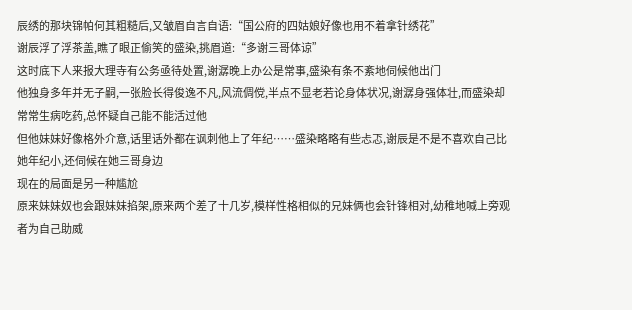辰绣的那块锦帕何其粗糙后,又皱眉自言自语:“国公府的四姑娘好像也用不着拿针绣花”
谢辰浮了浮茶盖,瞧了眼正偷笑的盛染,挑眉道:“多谢三哥体谅”
这时底下人来报大理寺有公务亟待处置,谢潺晚上办公是常事,盛染有条不紊地伺候他出门
他独身多年并无子嗣,一张脸长得俊逸不凡,风流倜傥,半点不显老若论身体状况,谢潺身强体壮,而盛染却常常生病吃药,总怀疑自己能不能活过他
但他妹妹好像格外介意,话里话外都在讽刺他上了年纪……盛染略略有些忐忑,谢辰是不是不喜欢自己比她年纪小,还伺候在她三哥身边
现在的局面是另一种尴尬
原来妹妹奴也会跟妹妹掐架,原来两个差了十几岁,模样性格相似的兄妹俩也会针锋相对,幼稚地喊上旁观者为自己助威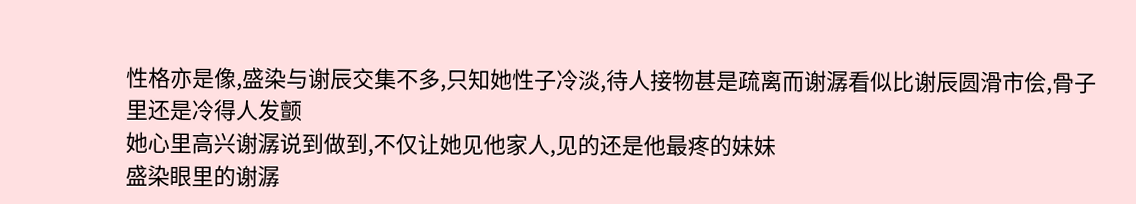性格亦是像,盛染与谢辰交集不多,只知她性子冷淡,待人接物甚是疏离而谢潺看似比谢辰圆滑市侩,骨子里还是冷得人发颤
她心里高兴谢潺说到做到,不仅让她见他家人,见的还是他最疼的妹妹
盛染眼里的谢潺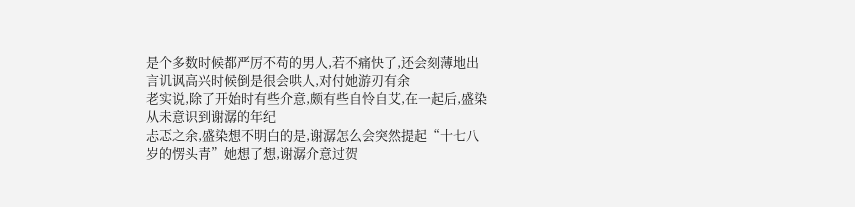是个多数时候都严厉不苟的男人,若不痛快了,还会刻薄地出言讥讽高兴时候倒是很会哄人,对付她游刃有余
老实说,除了开始时有些介意,颇有些自怜自艾,在一起后,盛染从未意识到谢潺的年纪
忐忑之余,盛染想不明白的是,谢潺怎么会突然提起“十七八岁的愣头青”她想了想,谢潺介意过贺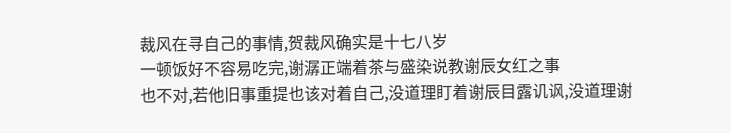裁风在寻自己的事情,贺裁风确实是十七八岁
一顿饭好不容易吃完,谢潺正端着茶与盛染说教谢辰女红之事
也不对,若他旧事重提也该对着自己,没道理盯着谢辰目露讥讽,没道理谢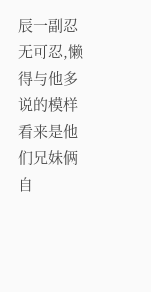辰一副忍无可忍,懒得与他多说的模样
看来是他们兄妹俩自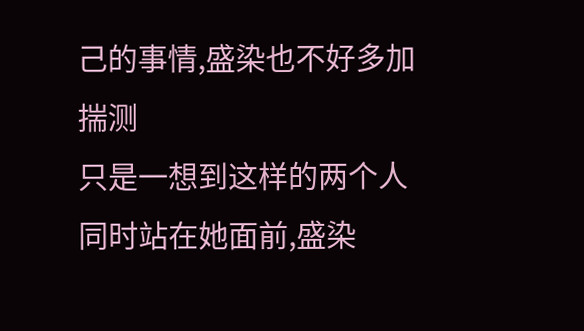己的事情,盛染也不好多加揣测
只是一想到这样的两个人同时站在她面前,盛染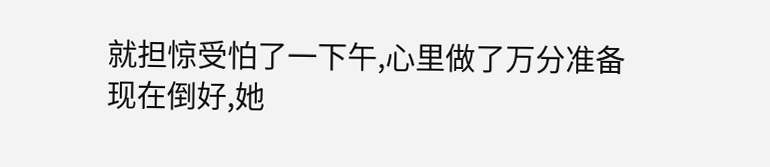就担惊受怕了一下午,心里做了万分准备
现在倒好,她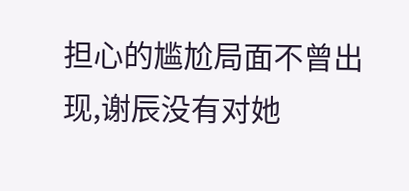担心的尴尬局面不曾出现,谢辰没有对她